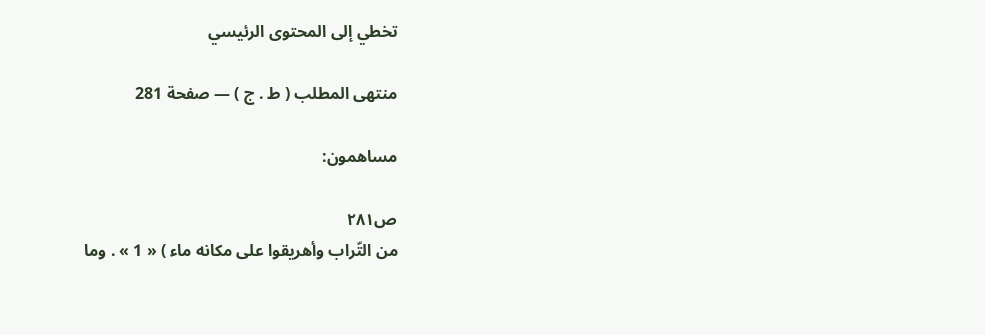تخطي إلى المحتوى الرئيسي

منتهى المطلب ( ط . ج ) — صفحة 281

مساهمون:

ص٢٨١
من التّراب وأهريقوا على مكانه ماء ) « 1 » . وما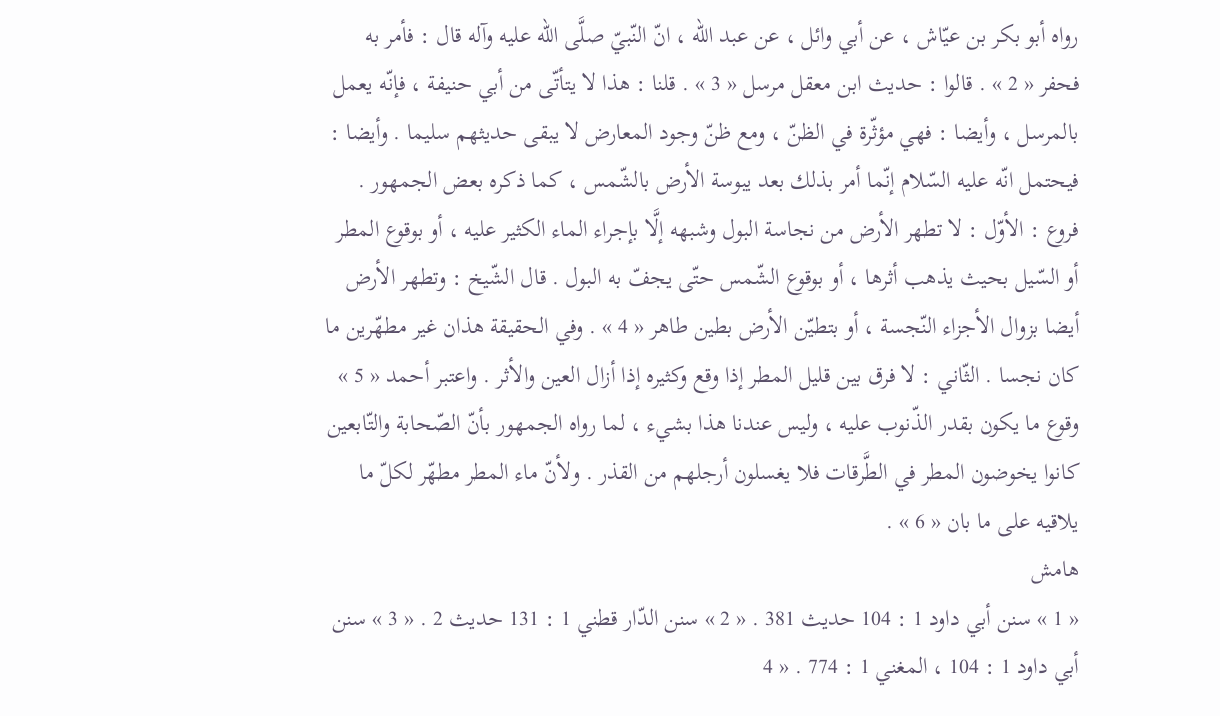رواه أبو بكر بن عيّاش ، عن أبي وائل ، عن عبد الله ، انّ النّبيّ صلَّى الله عليه وآله قال : فأمر به فحفر « 2 » . قالوا : حديث ابن معقل مرسل « 3 » . قلنا : هذا لا يتأتّى من أبي حنيفة ، فإنّه يعمل بالمرسل ، وأيضا : فهي مؤثّرة في الظنّ ، ومع ظنّ وجود المعارض لا يبقى حديثهم سليما . وأيضا : فيحتمل انّه عليه السّلام إنّما أمر بذلك بعد يبوسة الأرض بالشّمس ، كما ذكره بعض الجمهور . فروع : الأوّل : لا تطهر الأرض من نجاسة البول وشبهه إلَّا بإجراء الماء الكثير عليه ، أو بوقوع المطر أو السّيل بحيث يذهب أثرها ، أو بوقوع الشّمس حتّى يجفّ به البول . قال الشّيخ : وتطهر الأرض أيضا بزوال الأجزاء النّجسة ، أو بتطيّن الأرض بطين طاهر « 4 » . وفي الحقيقة هذان غير مطهّرين ما كان نجسا . الثّاني : لا فرق بين قليل المطر إذا وقع وكثيره إذا أزال العين والأثر . واعتبر أحمد « 5 » وقوع ما يكون بقدر الذّنوب عليه ، وليس عندنا هذا بشيء ، لما رواه الجمهور بأنّ الصّحابة والتّابعين كانوا يخوضون المطر في الطَّرقات فلا يغسلون أرجلهم من القذر . ولأنّ ماء المطر مطهّر لكلّ ما يلاقيه على ما بان « 6 » .
هامش
« 1 » سنن أبي داود 1 : 104 حديث 381 . « 2 » سنن الدّار قطني 1 : 131 حديث 2 . « 3 » سنن أبي داود 1 : 104 ، المغني 1 : 774 . « 4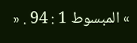» المبسوط 1 : 94 . «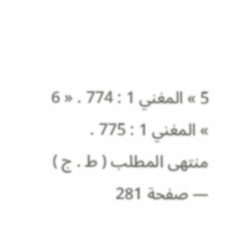5 » المغني 1 : 774 . « 6 » المغني 1 : 775 .
منتهى المطلب ( ط . ج ) — صفحة 281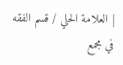| العلامة الحلي / قسم الفقه في مجمع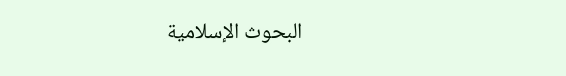البحوث الإسلامية